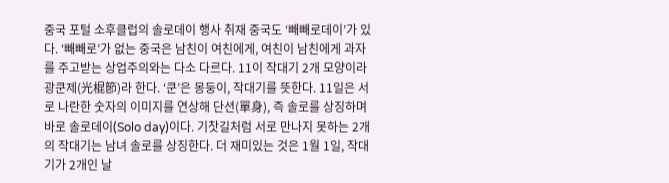중국 포털 소후클럽의 솔로데이 행사 취재 중국도 ‘빼빼로데이’가 있다. ‘빼빼로’가 없는 중국은 남친이 여친에게, 여친이 남친에게 과자를 주고받는 상업주의와는 다소 다르다. 11이 작대기 2개 모양이라 광쿤제(光棍節)라 한다. ‘쿤’은 몽둥이, 작대기를 뜻한다. 11일은 서로 나란한 숫자의 이미지를 연상해 단션(單身), 즉 솔로를 상징하며 바로 솔로데이(Solo day)이다. 기찻길처럼 서로 만나지 못하는 2개의 작대기는 남녀 솔로를 상징한다. 더 재미있는 것은 1월 1일, 작대기가 2개인 날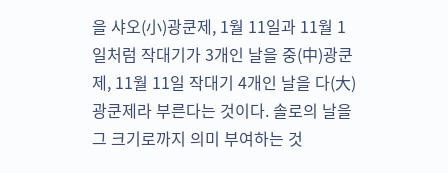을 샤오(小)광쿤제, 1월 11일과 11월 1일처럼 작대기가 3개인 날을 중(中)광쿤제, 11월 11일 작대기 4개인 날을 다(大)광쿤제라 부른다는 것이다. 솔로의 날을 그 크기로까지 의미 부여하는 것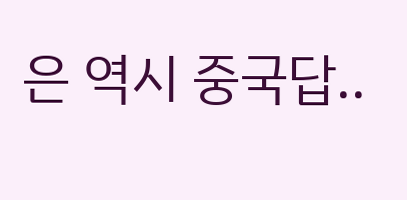은 역시 중국답..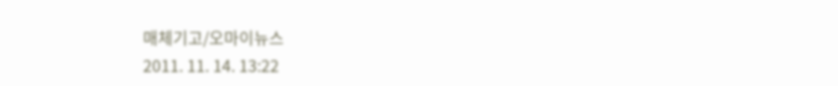매체기고/오마이뉴스
2011. 11. 14. 13:22